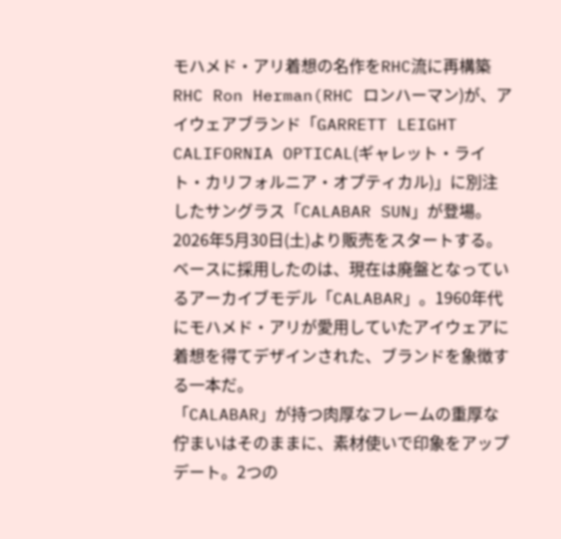モハメド・アリ着想の名作をRHC流に再構築
RHC Ron Herman(RHC ロンハーマン)が、アイウェアブランド「GARRETT LEIGHT CALIFORNIA OPTICAL(ギャレット・ライト・カリフォルニア・オプティカル)」に別注したサングラス「CALABAR SUN」が登場。2026年5月30日(土)より販売をスタートする。
ベースに採用したのは、現在は廃盤となっているアーカイブモデル「CALABAR」。1960年代にモハメド・アリが愛用していたアイウェアに着想を得てデザインされた、ブランドを象徴する一本だ。
「CALABAR」が持つ肉厚なフレームの重厚な佇まいはそのままに、素材使いで印象をアップデート。2つの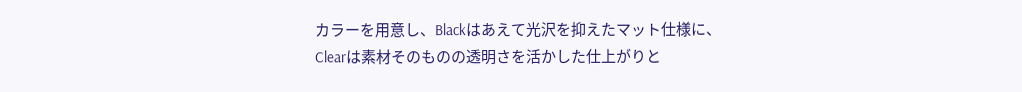カラーを用意し、Blackはあえて光沢を抑えたマット仕様に、Clearは素材そのものの透明さを活かした仕上がりと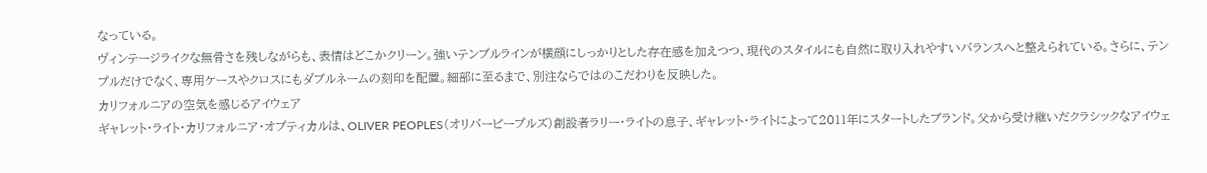なっている。
ヴィンテージライクな無骨さを残しながらも、表情はどこかクリーン。強いテンプルラインが横顔にしっかりとした存在感を加えつつ、現代のスタイルにも自然に取り入れやすいバランスへと整えられている。さらに、テンプルだけでなく、専用ケースやクロスにもダブルネームの刻印を配置。細部に至るまで、別注ならではのこだわりを反映した。
カリフォルニアの空気を感じるアイウェア
ギャレット・ライト・カリフォルニア・オプティカルは、OLIVER PEOPLES(オリバーピープルズ)創設者ラリー・ライトの息子、ギャレット・ライトによって2011年にスタートしたブランド。父から受け継いだクラシックなアイウェ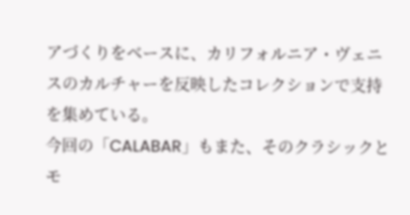アづくりをベースに、カリフォルニア・ヴェニスのカルチャーを反映したコレクションで支持を集めている。
今回の「CALABAR」もまた、そのクラシックとモ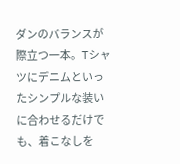ダンのバランスが際立つ一本。Tシャツにデニムといったシンプルな装いに合わせるだけでも、着こなしを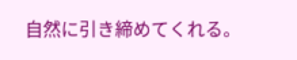自然に引き締めてくれる。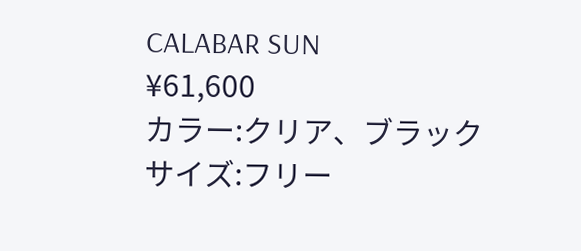CALABAR SUN
¥61,600
カラー:クリア、ブラック
サイズ:フリー